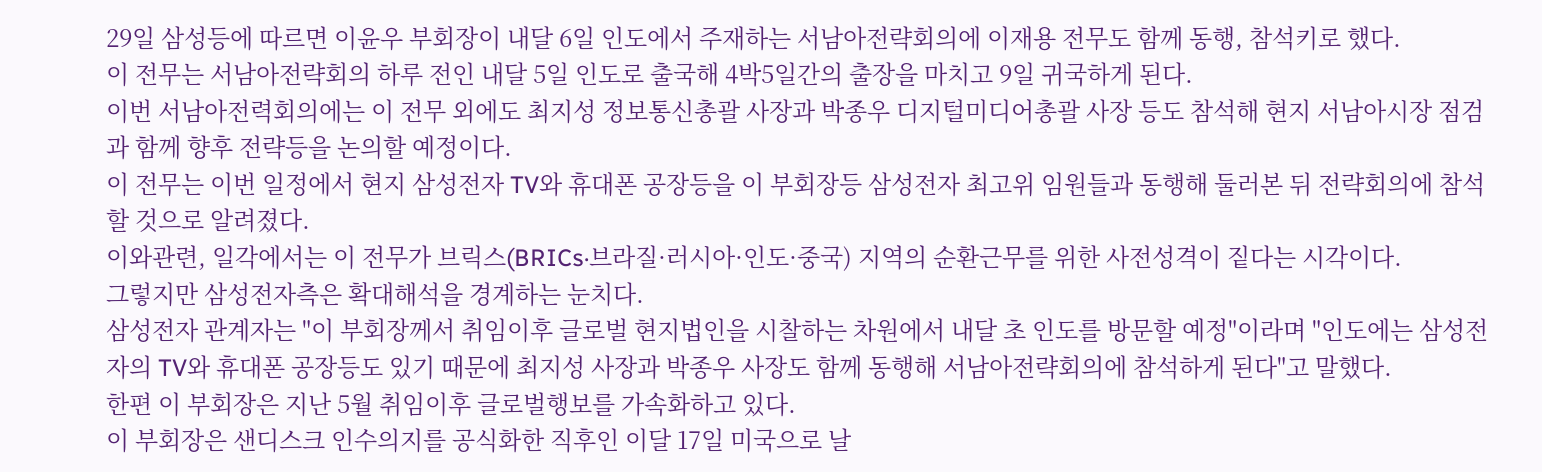29일 삼성등에 따르면 이윤우 부회장이 내달 6일 인도에서 주재하는 서남아전략회의에 이재용 전무도 함께 동행, 참석키로 했다.
이 전무는 서남아전략회의 하루 전인 내달 5일 인도로 출국해 4박5일간의 출장을 마치고 9일 귀국하게 된다.
이번 서남아전력회의에는 이 전무 외에도 최지성 정보통신총괄 사장과 박종우 디지털미디어총괄 사장 등도 참석해 현지 서남아시장 점검과 함께 향후 전략등을 논의할 예정이다.
이 전무는 이번 일정에서 현지 삼성전자 TV와 휴대폰 공장등을 이 부회장등 삼성전자 최고위 임원들과 동행해 둘러본 뒤 전략회의에 참석할 것으로 알려졌다.
이와관련, 일각에서는 이 전무가 브릭스(BRICs·브라질·러시아·인도·중국) 지역의 순환근무를 위한 사전성격이 짙다는 시각이다.
그렇지만 삼성전자측은 확대해석을 경계하는 눈치다.
삼성전자 관계자는 "이 부회장께서 취임이후 글로벌 현지법인을 시찰하는 차원에서 내달 초 인도를 방문할 예정"이라며 "인도에는 삼성전자의 TV와 휴대폰 공장등도 있기 때문에 최지성 사장과 박종우 사장도 함께 동행해 서남아전략회의에 참석하게 된다"고 말했다.
한편 이 부회장은 지난 5월 취임이후 글로벌행보를 가속화하고 있다.
이 부회장은 샌디스크 인수의지를 공식화한 직후인 이달 17일 미국으로 날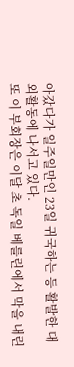아갔다가 일주일만인 23일 귀국하는 등 활발한 대외활동에 나서고 있다.
또 이 부회장은 이달 초 독일 베를린에서 막을 내린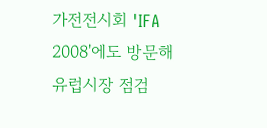가전전시회 'IFA 2008'에도 방문해 유럽시장 점검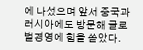에 나섰으며 앞서 중국과 러시아에도 방문해 글로벌경영에 힘을 쏟았다.